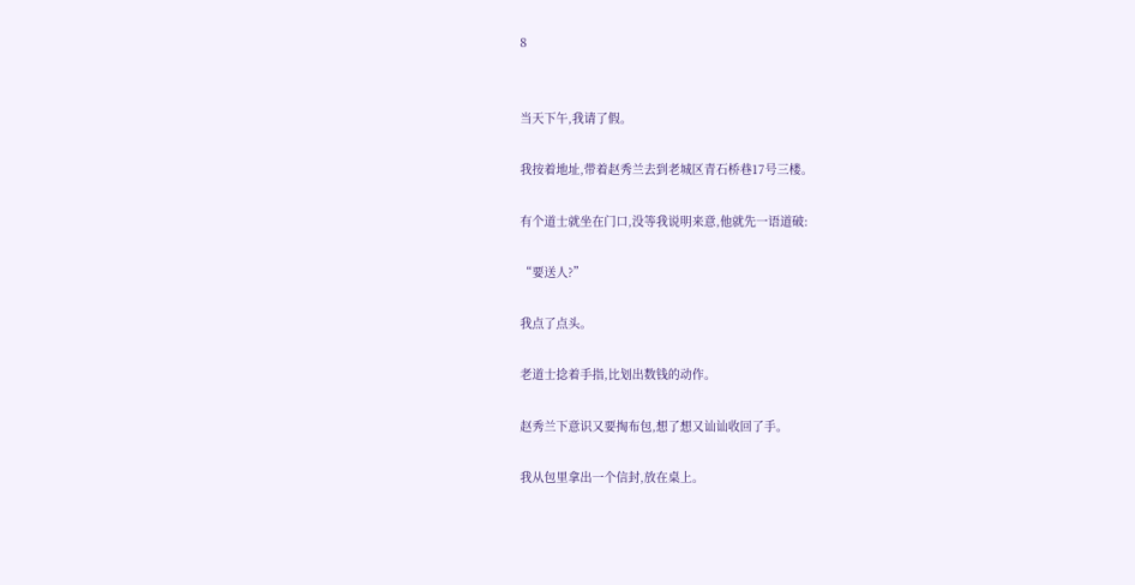8


当天下午,我请了假。

我按着地址,带着赵秀兰去到老城区青石桥巷17号三楼。

有个道士就坐在门口,没等我说明来意,他就先一语道破:

“要送人?”

我点了点头。

老道士捻着手指,比划出数钱的动作。

赵秀兰下意识又要掏布包,想了想又讪讪收回了手。

我从包里拿出一个信封,放在桌上。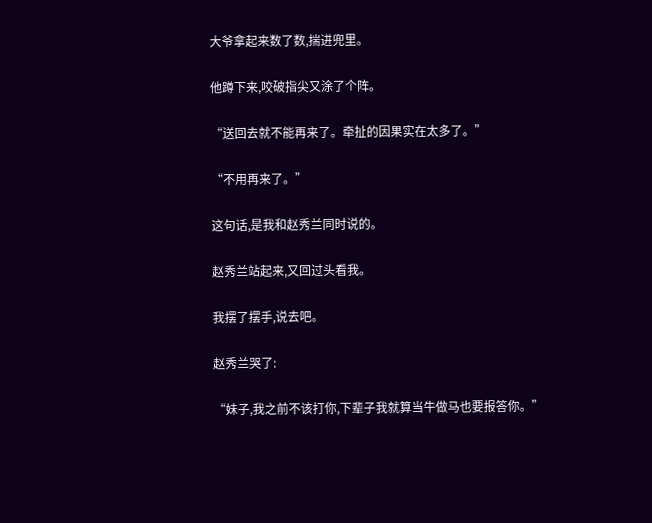大爷拿起来数了数,揣进兜里。

他蹲下来,咬破指尖又涂了个阵。

“送回去就不能再来了。牵扯的因果实在太多了。”

“不用再来了。”

这句话,是我和赵秀兰同时说的。

赵秀兰站起来,又回过头看我。

我摆了摆手,说去吧。

赵秀兰哭了:

“妹子,我之前不该打你,下辈子我就算当牛做马也要报答你。”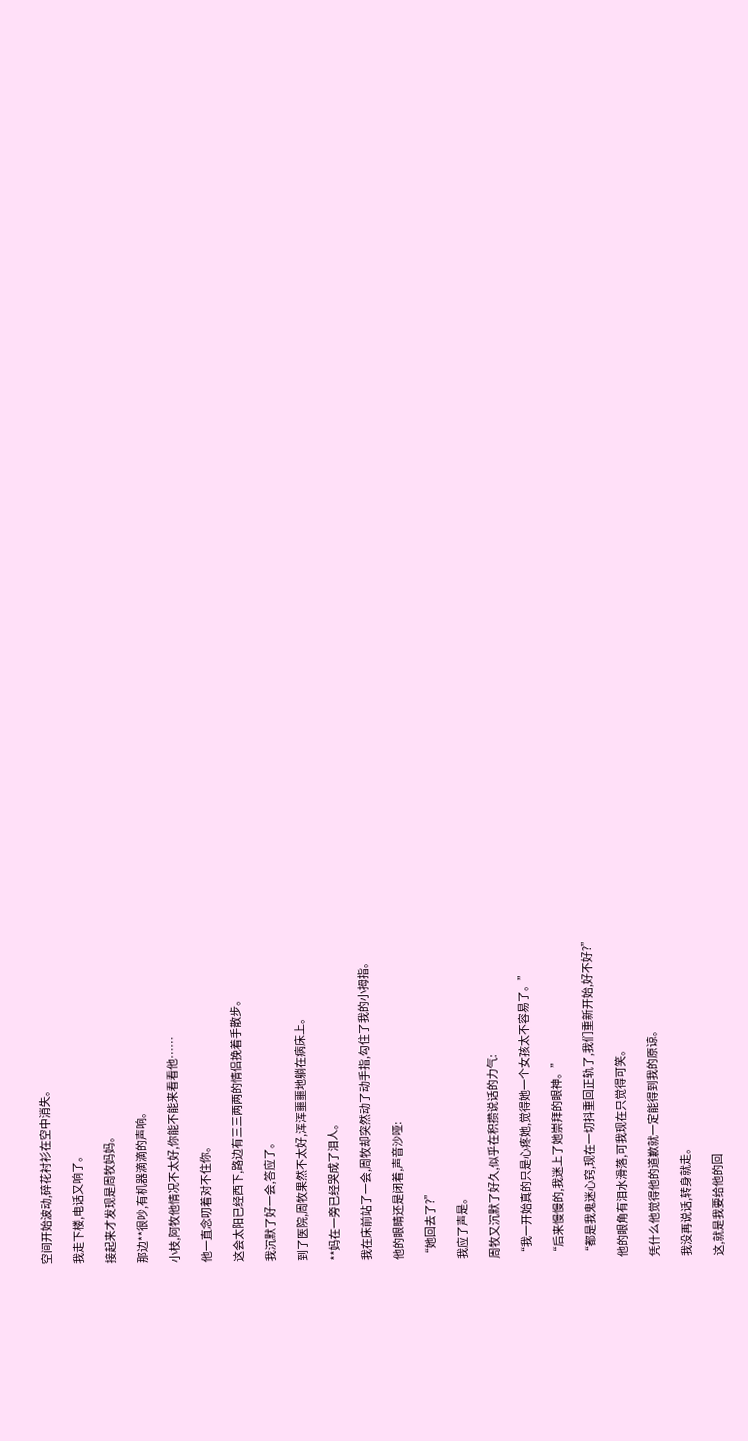空间开始波动,碎花衬衫在空中消失。

我走下楼,电话又响了。

接起来才发现是周牧妈妈。

那边**很吵,有机器滴滴的声响。

小枝,阿牧他情况不太好,你能不能来看看他……

他一直念叨着对不住你。

这会太阳已经西下,路边有三三两两的情侣挽着手散步。

我沉默了好一会,答应了。

到了医院,周牧果然不太好,浑浑噩噩地躺在病床上。

**妈在一旁已经哭成了泪人。

我在床前站了一会,周牧却突然动了动手指,勾住了我的小拇指。

他的眼睛还是闭着,声音沙哑:

“她回去了?”

我应了声是。

周牧又沉默了好久,似乎在积攒说话的力气:

“我一开始真的只是心疼她,觉得她一个女孩太不容易了。”

“后来慢慢的,我迷上了她崇拜的眼神。”

“都是我鬼迷心窍,现在一切抖重回正轨了,我们重新开始,好不好?”

他的眼角有泪水滑落,可我现在只觉得可笑。

凭什么他觉得他的道歉就一定能得到我的原谅。

我没再说话,转身就走。

这,就是我要给他的回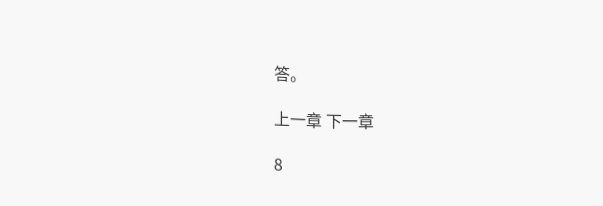答。

上一章 下一章

8